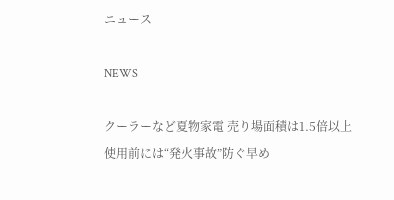ニュース

NEWS

クーラーなど夏物家電 売り場面積は1.5倍以上 使用前には“発火事故”防ぐ早め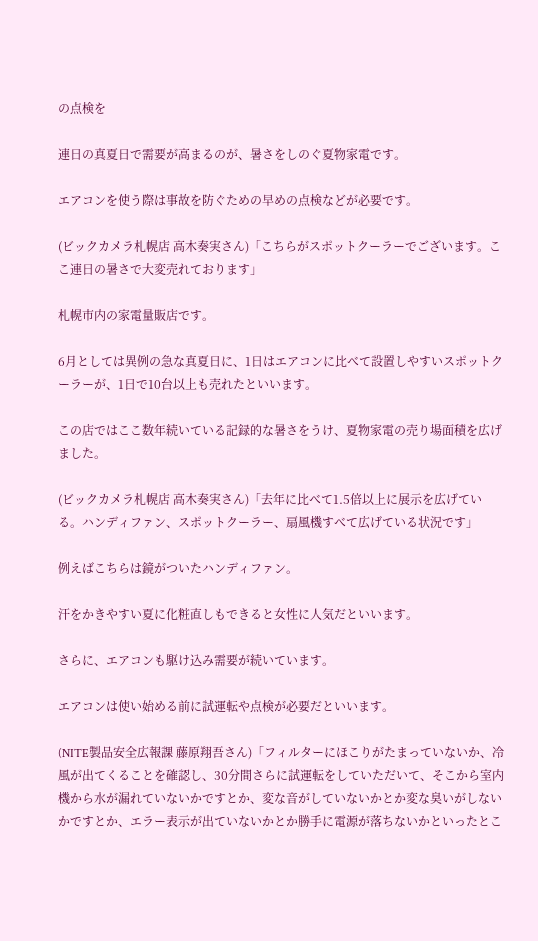の点検を

連日の真夏日で需要が高まるのが、暑さをしのぐ夏物家電です。

エアコンを使う際は事故を防ぐための早めの点検などが必要です。

(ビックカメラ札幌店 高木奏実さん)「こちらがスポットクーラーでございます。ここ連日の暑さで大変売れております」

札幌市内の家電量販店です。

6月としては異例の急な真夏日に、1日はエアコンに比べて設置しやすいスポットクーラーが、1日で10台以上も売れたといいます。

この店ではここ数年続いている記録的な暑さをうけ、夏物家電の売り場面積を広げました。

(ビックカメラ札幌店 高木奏実さん)「去年に比べて1.5倍以上に展示を広げている。ハンディファン、スポットクーラー、扇風機すべて広げている状況です」

例えばこちらは鏡がついたハンディファン。

汗をかきやすい夏に化粧直しもできると女性に人気だといいます。

さらに、エアコンも駆け込み需要が続いています。

エアコンは使い始める前に試運転や点検が必要だといいます。

(NITE製品安全広報課 藤原翔吾さん)「フィルターにほこりがたまっていないか、冷風が出てくることを確認し、30分間さらに試運転をしていただいて、そこから室内機から水が漏れていないかですとか、変な音がしていないかとか変な臭いがしないかですとか、エラー表示が出ていないかとか勝手に電源が落ちないかといったとこ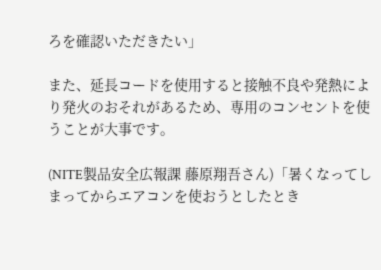ろを確認いただきたい」

また、延長コードを使用すると接触不良や発熱により発火のおそれがあるため、専用のコンセントを使うことが大事です。

(NITE製品安全広報課 藤原翔吾さん)「暑くなってしまってからエアコンを使おうとしたとき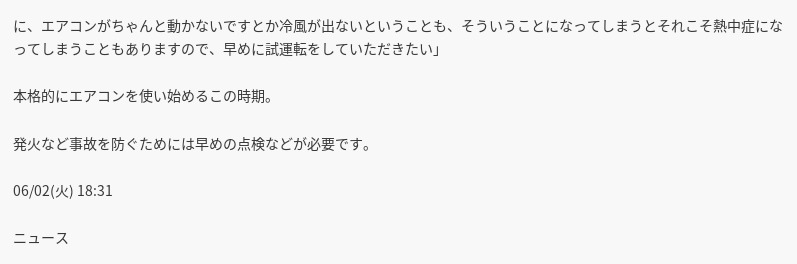に、エアコンがちゃんと動かないですとか冷風が出ないということも、そういうことになってしまうとそれこそ熱中症になってしまうこともありますので、早めに試運転をしていただきたい」

本格的にエアコンを使い始めるこの時期。

発火など事故を防ぐためには早めの点検などが必要です。

06/02(火) 18:31

ニュース